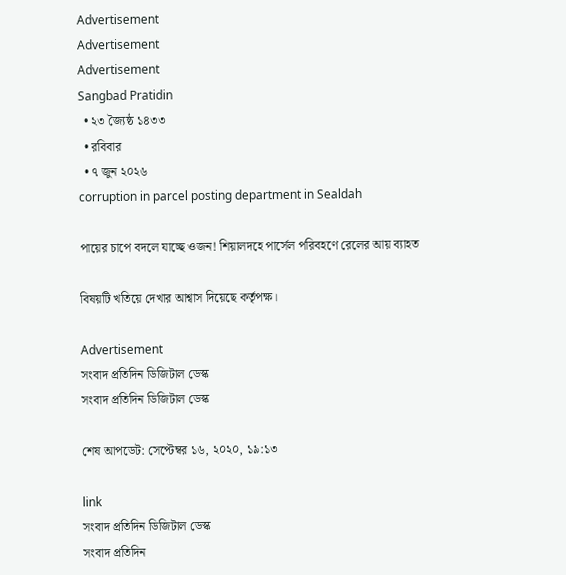Advertisement
Advertisement
Advertisement
Sangbad Pratidin
  • ২৩ জ্যৈষ্ঠ ১৪৩৩
  • রবিবার
  • ৭ জুন ২০২৬
corruption in parcel posting department in Sealdah

পায়ের চাপে বদলে যাচ্ছে ওজন! শিয়ালদহে পার্সেল পরিবহণে রেলের আয় ব্যাহত

বিষয়টি খতিয়ে দেখার আশ্বাস দিয়েছে কর্তৃপক্ষ।

Advertisement
সংবাদ প্রতিদিন ডিজিটাল ডেস্ক
সংবাদ প্রতিদিন ডিজিটাল ডেস্ক

শেষ আপডেট: সেপ্টেম্বর ১৬, ২০২০, ১৯:১৩

link
সংবাদ প্রতিদিন ডিজিটাল ডেস্ক
সংবাদ প্রতিদিন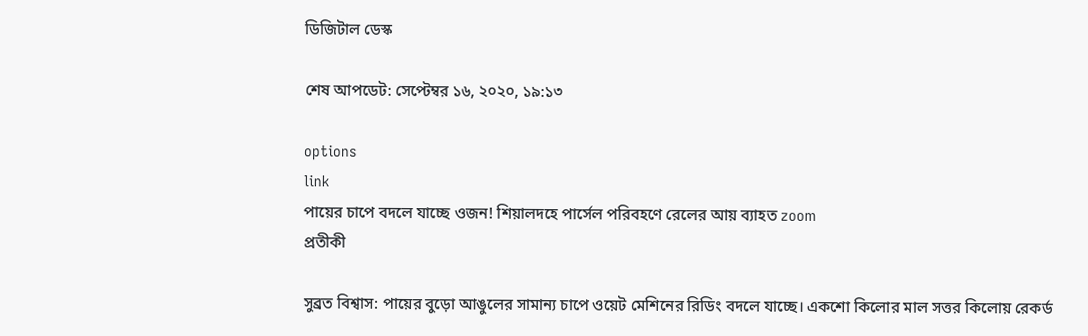ডিজিটাল ডেস্ক

শেষ আপডেট: সেপ্টেম্বর ১৬, ২০২০, ১৯:১৩

options
link
পায়ের চাপে বদলে যাচ্ছে ওজন! শিয়ালদহে পার্সেল পরিবহণে রেলের আয় ব্যাহত zoom
প্রতীকী

সুব্রত বিশ্বাস: পায়ের বুড়ো আঙুলের সামান্য চাপে ওয়েট মেশিনের রিডিং বদলে যাচ্ছে। একশো কিলোর মাল সত্তর কিলোয় রেকর্ড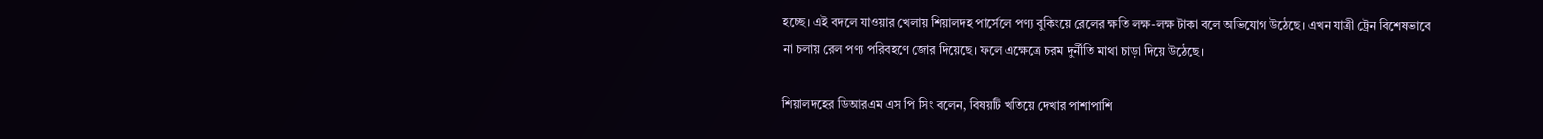হচ্ছে। এই বদলে যাওয়ার খেলায় শিয়ালদহ পার্সেলে পণ্য বুকিংয়ে রেলের ক্ষতি লক্ষ-লক্ষ টাকা বলে অভিযোগ উঠেছে। এখন যাত্রী ট্রেন বিশেষভাবে না চলায় রেল পণ্য পরিবহণে জোর দিয়েছে। ফলে এক্ষেত্রে চরম দুর্নীতি মাথা চাড়া দিয়ে উঠেছে।

শিয়ালদহের ডিআরএম এস পি সিং বলেন, বিষয়টি খতিয়ে দেখার পাশাপাশি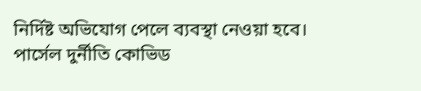নির্দিষ্ট অভিযোগ পেলে ব্যবস্থা নেওয়া হবে। পার্সেল দুর্নীতি কোভিড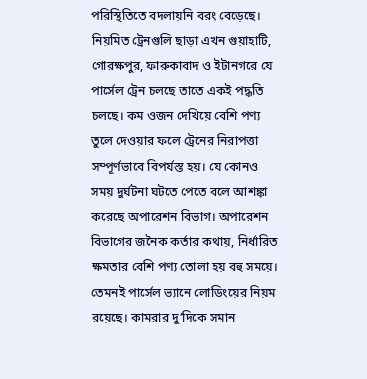পরিস্থিতিতে বদলায়নি বরং বেড়েছে। নিয়মিত ট্রেনগুলি ছাড়া এখন গুয়াহাটি, গোরক্ষপুর, ফারুকাবাদ ও ইটানগরে যে পার্সেল ট্রেন চলছে তাতে একই পদ্ধতি চলছে। কম ওজন দেখিয়ে বেশি পণ্য তুলে দেওয়ার ফলে ট্রেনের নিরাপত্তা সম্পূর্ণভাবে বিপর্যস্ত হয়। যে কোনও সময় দুর্ঘটনা ঘটতে পেতে বলে আশঙ্কা করেছে অপারেশন বিভাগ। অপারেশন বিভাগের জনৈক কর্তার কথায়, নির্ধারিত ক্ষমতার বেশি পণ্য তোলা হয় বহু সময়ে। তেমনই পার্সেল ভ্যানে লোডিংয়ের নিয়ম রয়েছে। কামরার দু’দিকে সমান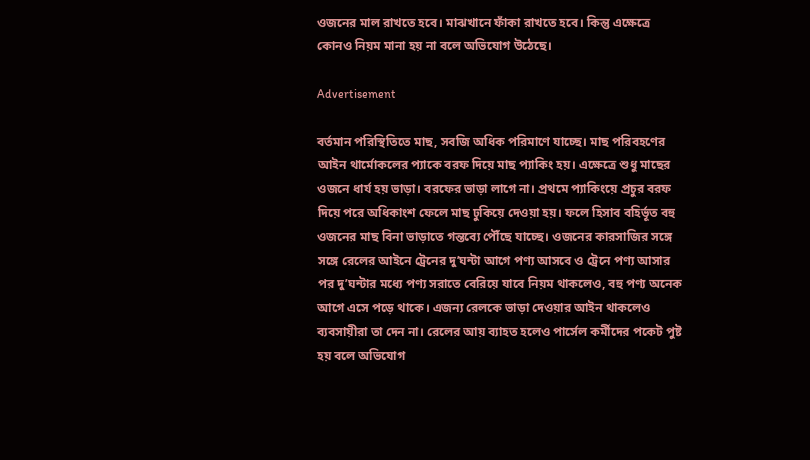ওজনের মাল রাখতে হবে। মাঝখানে ফাঁকা রাখতে হবে। কিন্তু এক্ষেত্রে কোনও নিয়ম মানা হয় না বলে অভিযোগ উঠেছে।

Advertisement

বর্তমান পরিস্থিতিতে মাছ, সবজি অধিক পরিমাণে যাচ্ছে। মাছ পরিবহণের আইন থার্মোকলের প্যাকে বরফ দিয়ে মাছ প্যাকিং হয়। এক্ষেত্রে শুধু মাছের ওজনে ধার্য হয় ভাড়া। বরফের ভাড়া লাগে না। প্রথমে প্যাকিংয়ে প্রচুর বরফ দিয়ে পরে অধিকাংশ ফেলে মাছ ঢুকিয়ে দেওয়া হয়। ফলে হিসাব বহির্ভূত বহু ওজনের মাছ বিনা ভাড়াতে গন্তব্যে পৌঁছে যাচ্ছে। ওজনের কারসাজির সঙ্গে সঙ্গে রেলের আইনে ট্রেনের দু’ঘন্টা আগে পণ্য আসবে ও ট্রেনে পণ্য আসার পর দু’ঘন্টার মধ্যে পণ্য সরাতে বেরিয়ে যাবে নিয়ম থাকলেও, বহু পণ্য অনেক আগে এসে পড়ে থাকে। এজন্য রেলকে ভাড়া দেওয়ার আইন থাকলেও ব্যবসায়ীরা তা দেন না। রেলের আয় ব্যাহত হলেও পার্সেল কর্মীদের পকেট পুষ্ট হয় বলে অভিযোগ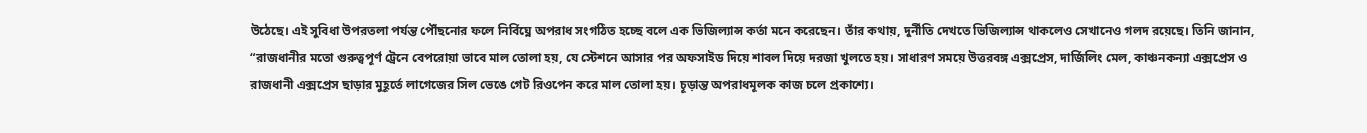উঠেছে। এই সুবিধা উপরতলা পর্যন্ত পৌঁছনোর ফলে নির্বিঘ্নে অপরাধ সংগঠিত হচ্ছে বলে এক ভিজিল্যান্স কর্তা মনে করেছেন। তাঁর কথায়, দুর্নীতি দেখতে ভিজিল্যান্স থাকলেও সেখানেও গলদ রয়েছে। তিনি জানান, “রাজধানীর মতো গুরুত্বপূর্ণ ট্রেনে বেপরোয়া ভাবে মাল তোলা হয়, যে স্টেশনে আসার পর অফসাইড দিয়ে শাবল দিয়ে দরজা খুলতে হয়। সাধারণ সময়ে উত্তরবঙ্গ এক্সপ্রেস, দার্জিলিং মেল, কাঞ্চনকন্যা এক্সপ্রেস ও রাজধানী এক্সপ্রেস ছাড়ার মুহূর্তে লাগেজের সিল ভেঙে গেট রিওপেন করে মাল তোলা হয়। চূড়ান্ত অপরাধমূলক কাজ চলে প্রকাশ্যে।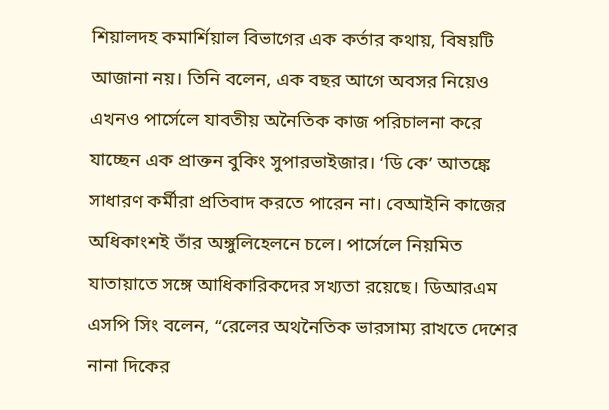শিয়ালদহ কমার্শিয়াল বিভাগের এক কর্তার কথায়, বিষয়টি আজানা নয়। তিনি বলেন, এক বছর আগে অবসর নিয়েও এখনও পার্সেলে যাবতীয় অনৈতিক কাজ পরিচালনা করে যাচ্ছেন এক প্রাক্তন বুকিং সুপারভাইজার। ‘ডি কে’ আতঙ্কে সাধারণ কর্মীরা প্রতিবাদ করতে পারেন না। বেআইনি কাজের অধিকাংশই তাঁর অঙ্গুলিহেলনে চলে। পার্সেলে নিয়মিত যাতায়াতে সঙ্গে আধিকারিকদের সখ্যতা রয়েছে। ডিআরএম এসপি সিং বলেন, “রেলের অথনৈতিক ভারসাম্য রাখতে দেশের নানা দিকের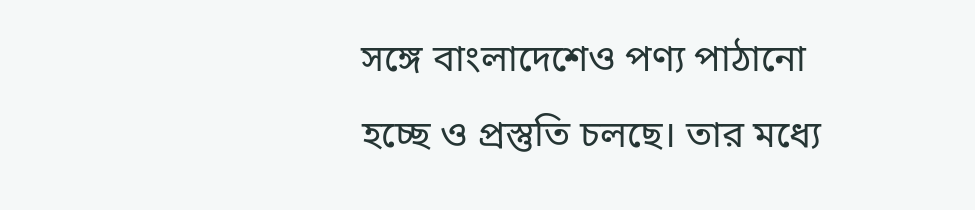সঙ্গে বাংলাদেশেও পণ্য পাঠানো হচ্ছে ও প্রস্তুতি চলছে। তার মধ্যে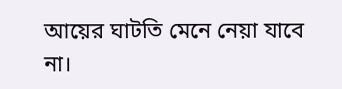আয়ের ঘাটতি মেনে নেয়া যাবে না।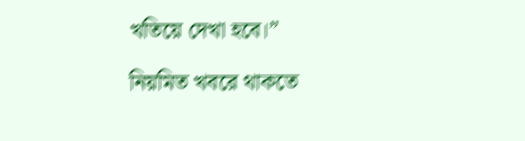খতিয়ে দেখা হবে।”

নিয়মিত খবরে থাকতে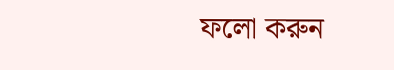ফলো করুন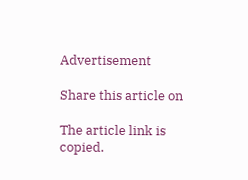Advertisement

Share this article on

The article link is copied.